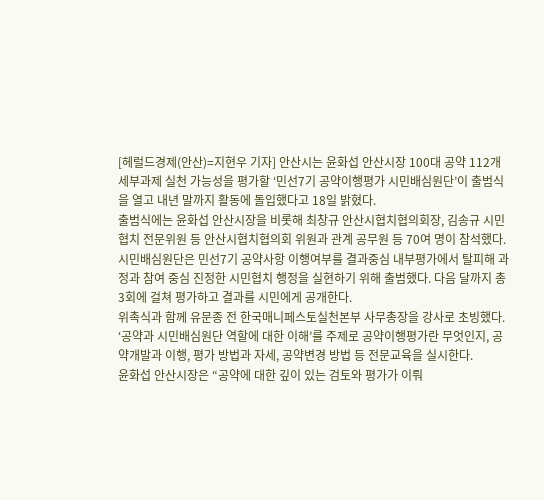[헤럴드경제(안산)=지현우 기자] 안산시는 윤화섭 안산시장 100대 공약 112개 세부과제 실천 가능성을 평가할 ‘민선7기 공약이행평가 시민배심원단’이 출범식을 열고 내년 말까지 활동에 돌입했다고 18일 밝혔다.
출범식에는 윤화섭 안산시장을 비롯해 최창규 안산시협치협의회장, 김송규 시민협치 전문위원 등 안산시협치협의회 위원과 관계 공무원 등 70여 명이 참석했다. 시민배심원단은 민선7기 공약사항 이행여부를 결과중심 내부평가에서 탈피해 과정과 참여 중심 진정한 시민협치 행정을 실현하기 위해 출범했다. 다음 달까지 총 3회에 걸쳐 평가하고 결과를 시민에게 공개한다.
위촉식과 함께 유문종 전 한국매니페스토실천본부 사무총장을 강사로 초빙했다. ‘공약과 시민배심원단 역할에 대한 이해’를 주제로 공약이행평가란 무엇인지, 공약개발과 이행, 평가 방법과 자세, 공약변경 방법 등 전문교육을 실시한다.
윤화섭 안산시장은 “공약에 대한 깊이 있는 검토와 평가가 이뤄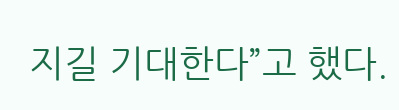지길 기대한다”고 했다.